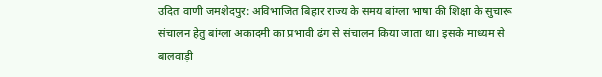उदित वाणी जमशेदपुर: अविभाजित बिहार राज्य के समय बांग्ला भाषा की शिक्षा के सुचारू संचालन हेतु बांग्ला अकादमी का प्रभावी ढंग से संचालन किया जाता था। इसके माध्यम से बालवाड़ी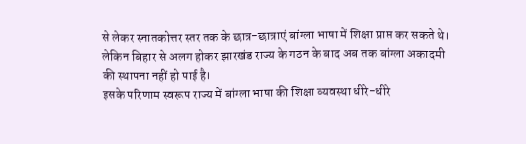से लेकर स्नातकोत्तर स्तर तक के छात्र-छात्राएं बांग्ला भाषा में शिक्षा प्राप्त कर सकते थे।
लेकिन बिहार से अलग होकर झारखंड राज्य के गठन के बाद अब तक बांग्ला अकादमी की स्थापना नहीं हो पाई है।
इसके परिणाम स्वरूप राज्य में बांग्ला भाषा की शिक्षा व्यवस्था धीरे-धीरे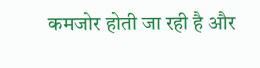कमजोर होती जा रही है और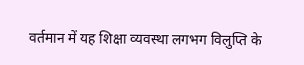वर्तमान में यह शिक्षा व्यवस्था लगभग विलुप्ति के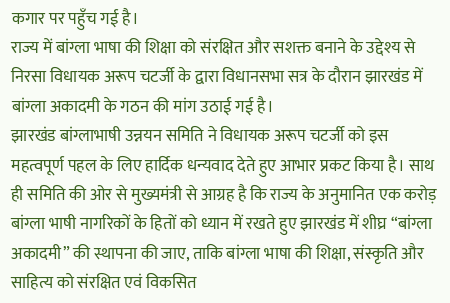कगार पर पहुँच गई है।
राज्य में बांग्ला भाषा की शिक्षा को संरक्षित और सशक्त बनाने के उद्देश्य से निरसा विधायक अरूप चटर्जी के द्वारा विधानसभा सत्र के दौरान झारखंड में बांग्ला अकादमी के गठन की मांग उठाई गई है।
झारखंड बांग्लाभाषी उन्नयन समिति ने विधायक अरूप चटर्जी को इस महत्वपूर्ण पहल के लिए हार्दिक धन्यवाद देते हुए आभार प्रकट किया है। साथ ही समिति की ओर से मुख्यमंत्री से आग्रह है कि राज्य के अनुमानित एक करोड़ बांग्ला भाषी नागरिकों के हितों को ध्यान में रखते हुए झारखंड में शीघ्र “बांग्ला अकादमी” की स्थापना की जाए, ताकि बांग्ला भाषा की शिक्षा, संस्कृति और साहित्य को संरक्षित एवं विकसित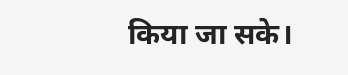किया जा सके।